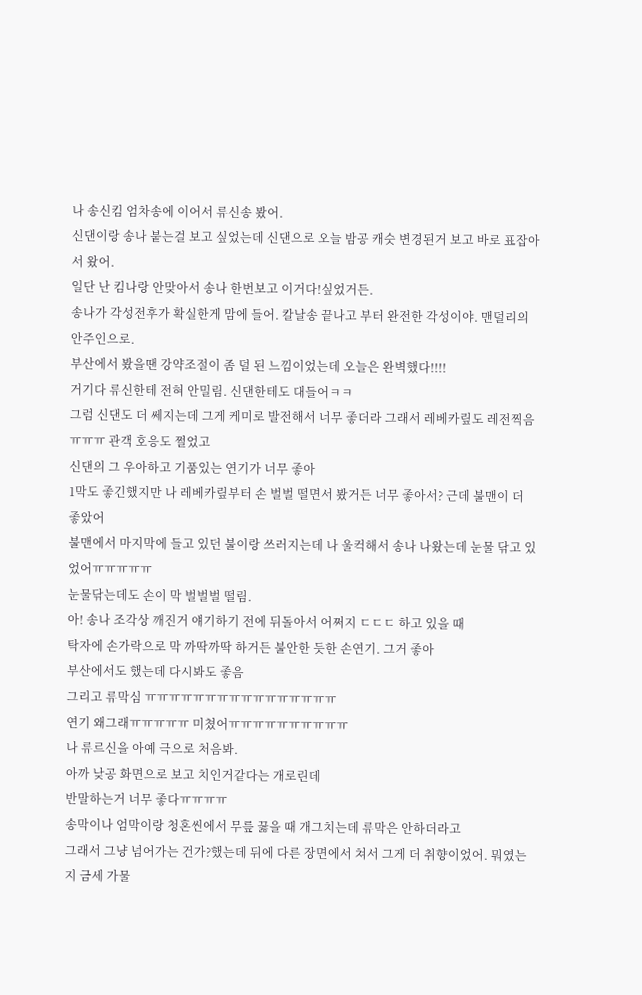나 송신킴 엄차송에 이어서 류신송 봤어.
신댄이랑 송나 붙는걸 보고 싶었는데 신댄으로 오늘 밤공 캐슷 변경된거 보고 바로 표잡아서 왔어.
일단 난 킴나랑 안맞아서 송나 한번보고 이거다!싶었거든.
송나가 각성전후가 확실한게 맘에 들어. 칼날송 끝나고 부터 완전한 각성이야. 맨덜리의 안주인으로.
부산에서 봤을땐 강약조절이 좀 덜 된 느낌이었는데 오늘은 완벽했다!!!!
거기다 류신한테 전혀 안밀림. 신댄한테도 대들어ㅋㅋ
그럼 신댄도 더 쎄지는데 그게 케미로 발전해서 너무 좋더라 그래서 레베카맆도 레전찍음 ㅠㅠㅠ 관객 호응도 쩔었고
신댄의 그 우아하고 기품있는 연기가 너무 좋아
1막도 좋긴했지만 나 레베카맆부터 손 벌벌 떨면서 봤거든 너무 좋아서? 근데 불맨이 더 좋았어
불맨에서 마지막에 들고 있던 불이랑 쓰러지는데 나 울컥해서 송나 나왔는데 눈물 닦고 있었어ㅠㅠㅠㅠㅠ
눈물닦는데도 손이 막 벌벌벌 떨림.
아! 송나 조각상 깨진거 얘기하기 전에 뒤돌아서 어쩌지 ㄷㄷㄷ 하고 있을 때
탁자에 손가락으로 막 까딱까딱 하거든 불안한 듯한 손연기. 그거 좋아
부산에서도 했는데 다시봐도 좋음
그리고 류막심 ㅠㅠㅠㅠㅠㅠㅠㅠㅠㅠㅠㅠㅠㅠㅠㅠ
연기 왜그래ㅠㅠㅠㅠㅠ 미쳤어ㅠㅠㅠㅠㅠㅠㅠㅠㅠㅠ
나 류르신을 아예 극으로 처음봐.
아까 낮공 화면으로 보고 치인거같다는 개로린데
반말하는거 너무 좋다ㅠㅠㅠㅠ
송막이나 엄막이랑 청혼씬에서 무릎 꿇을 때 개그치는데 류막은 안하더라고
그래서 그냥 넘어가는 건가?했는데 뒤에 다른 장면에서 쳐서 그게 더 취향이었어. 뭐였는지 금세 가물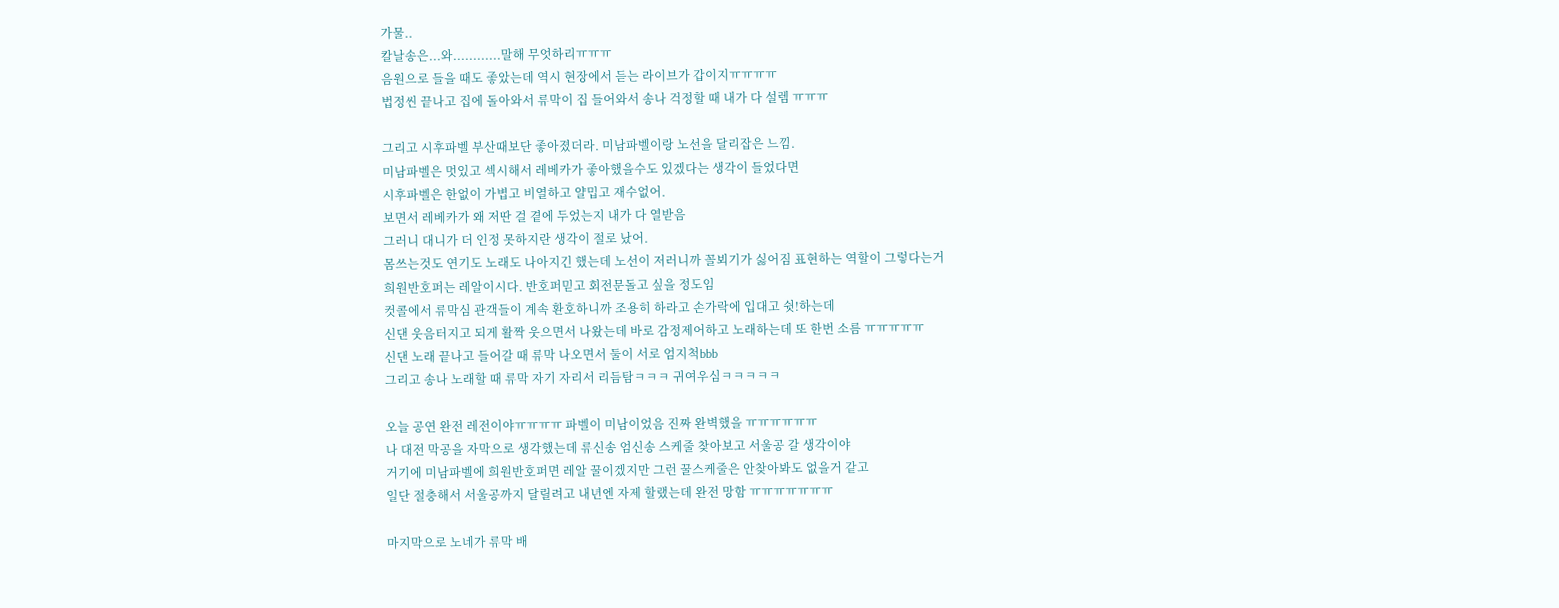가물..
칼날송은...와............말해 무엇하리ㅠㅠㅠ
음원으로 들을 때도 좋았는데 역시 현장에서 듣는 라이브가 갑이지ㅠㅠㅠㅠ
법정씬 끝나고 집에 돌아와서 류막이 집 들어와서 송나 걱정할 때 내가 다 설렘 ㅠㅠㅠ

그리고 시후파벨 부산때보단 좋아졌더라. 미남파벨이랑 노선을 달리잡은 느낌.
미남파벨은 멋있고 섹시해서 레베카가 좋아했을수도 있겠다는 생각이 들었다면
시후파벨은 한없이 가볍고 비열하고 얄밉고 재수없어.
보면서 레베카가 왜 저딴 걸 곁에 두었는지 내가 다 열받음
그러니 대니가 더 인정 못하지란 생각이 절로 났어.
몸쓰는것도 연기도 노래도 나아지긴 했는데 노선이 저러니까 꼴뵈기가 싫어짐 표현하는 역할이 그렇다는거
희원반호퍼는 레알이시다. 반호퍼믿고 회전문돌고 싶을 정도임
컷콜에서 류막심 관객들이 계속 환호하니까 조용히 하라고 손가락에 입대고 쉿!하는데
신댄 웃음터지고 되게 활짝 웃으면서 나왔는데 바로 감정제어하고 노래하는데 또 한번 소름 ㅠㅠㅠㅠㅠ
신댄 노래 끝나고 들어갈 때 류막 나오면서 둘이 서로 엄지척bbb
그리고 송나 노래할 때 류막 자기 자리서 리듬탐ㅋㅋㅋ 귀여우심ㅋㅋㅋㅋㅋ

오늘 공연 완전 레전이야ㅠㅠㅠㅠ 파벨이 미남이었음 진짜 완벽했을 ㅠㅠㅠㅠㅠㅠ
나 대전 막공을 자막으로 생각했는데 류신송 엄신송 스케줄 찾아보고 서울공 갈 생각이야
거기에 미남파벨에 희원반호퍼면 레알 꿀이겠지만 그런 꿀스케줄은 안찾아봐도 없을거 같고
일단 절충해서 서울공까지 달릴려고 내년엔 자제 할랬는데 완전 망함 ㅠㅠㅠㅠㅠㅠㅠ

마지막으로 노네가 류막 배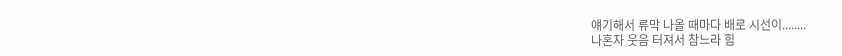얘기해서 류막 나올 때마다 배로 시선이........
나혼자 웃음 터져서 참느라 힘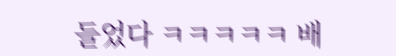들었다 ㅋㅋㅋㅋㅋ 배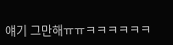얘기 그만해ㅠㅠㅋㅋㅋㅋㅋㅋ